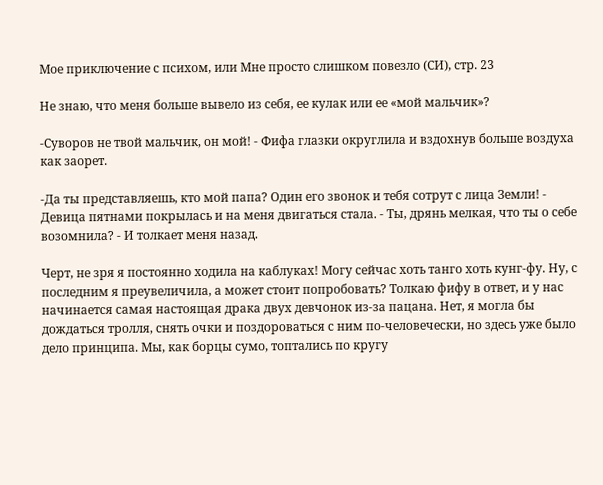Мое приключение с психом, или Мне просто слишком повезло (СИ), стр. 23

Не знаю, что меня больше вывело из себя, ее кулак или ее «мой мальчик»?

-Суворов не твой мальчик, он мой! - Фифа глазки округлила и вздохнув больше воздуха как заорет.

-Да ты представляешь, кто мой папа? Один его звонок и тебя сотрут с лица Земли! -  Девица пятнами покрылась и на меня двигаться стала. - Ты, дрянь мелкая, что ты о себе возомнила? - И толкает меня назад.

Черт, не зря я постоянно ходила на каблуках! Могу сейчас хоть танго хоть кунг-фу. Ну, с последним я преувеличила, а может стоит попробовать? Толкаю фифу в ответ, и у нас начинается самая настоящая драка двух девчонок из-за пацана. Нет, я могла бы дождаться тролля, снять очки и поздороваться с ним по-человечески, но здесь уже было дело принципа. Мы, как борцы сумо, топтались по кругу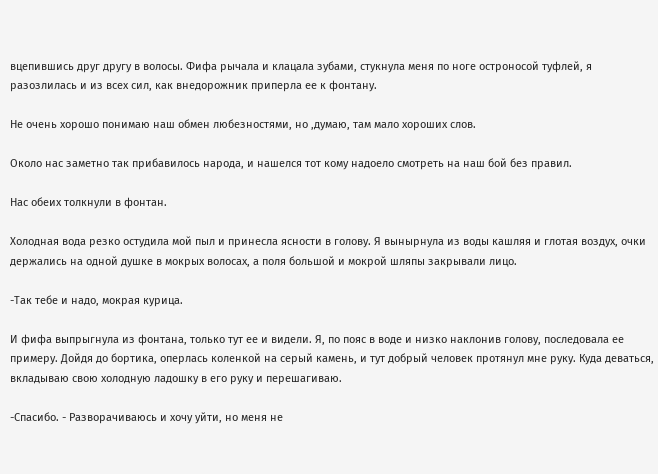вцепившись друг другу в волосы. Фифа рычала и клацала зубами, стукнула меня по ноге остроносой туфлей, я разозлилась и из всех сил, как внедорожник приперла ее к фонтану.

Не очень хорошо понимаю наш обмен любезностями, но ,думаю, там мало хороших слов.

Около нас заметно так прибавилось народа, и нашелся тот кому надоело смотреть на наш бой без правил.

Нас обеих толкнули в фонтан.

Холодная вода резко остудила мой пыл и принесла ясности в голову. Я вынырнула из воды кашляя и глотая воздух, очки держались на одной душке в мокрых волосах, а поля большой и мокрой шляпы закрывали лицо.

-Так тебе и надо, мокрая курица.

И фифа выпрыгнула из фонтана, только тут ее и видели. Я, по пояс в воде и низко наклонив голову, последовала ее примеру. Дойдя до бортика, оперлась коленкой на серый камень, и тут добрый человек протянул мне руку. Куда деваться, вкладываю свою холодную ладошку в его руку и перешагиваю.

-Спасибо. - Разворачиваюсь и хочу уйти, но меня не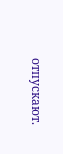отпускают.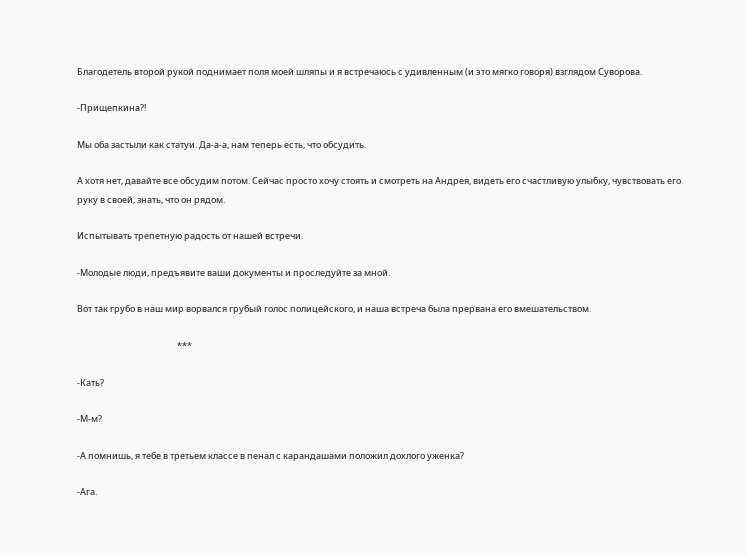Благодетель второй рукой поднимает поля моей шляпы и я встречаюсь с удивленным (и это мягко говоря) взглядом Суворова.

-Прищепкина?!

Мы оба застыли как статуи. Да-а-а, нам теперь есть, что обсудить.

А хотя нет, давайте все обсудим потом. Сейчас просто хочу стоять и смотреть на Андрея, видеть его счастливую улыбку, чувствовать его руку в своей, знать, что он рядом.

Испытывать трепетную радость от нашей встречи.

-Молодые люди, предъявите ваши документы и проследуйте за мной.

Вот так грубо в наш мир ворвался грубый голос полицейского, и наша встреча была прервана его вмешательством.

                                                  ***

-Кать?

-М-м?

-А помнишь, я тебе в третьем классе в пенал с карандашами положил дохлого уженка?

-Ага.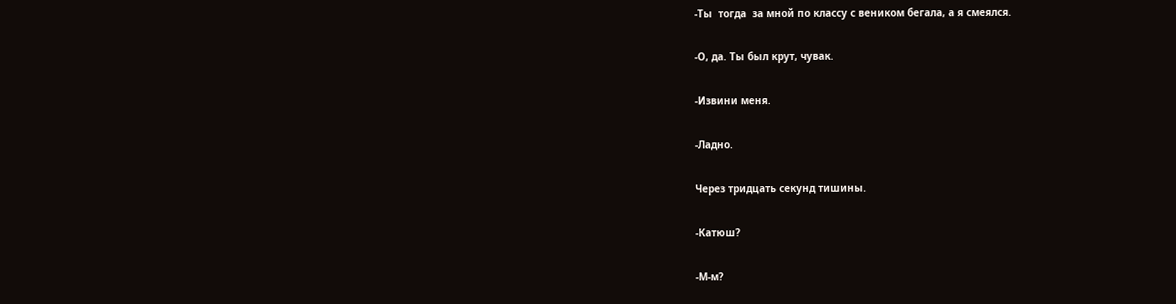-Ты  тогда  за мной по классу с веником бегала, а я смеялся.

-О, да. Ты был крут, чувак.

-Извини меня.

-Ладно.

Через тридцать секунд тишины.

-Катюш?

-М-м?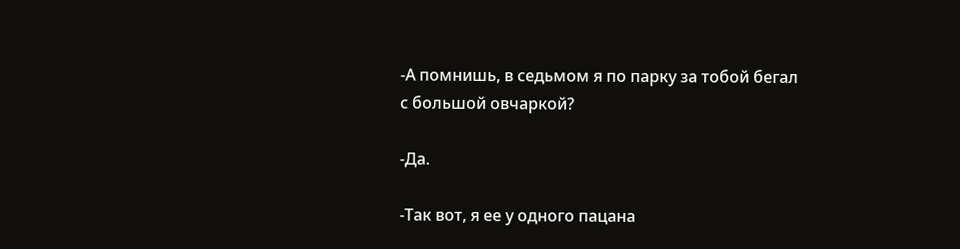-А помнишь, в седьмом я по парку за тобой бегал с большой овчаркой?

-Да.

-Так вот, я ее у одного пацана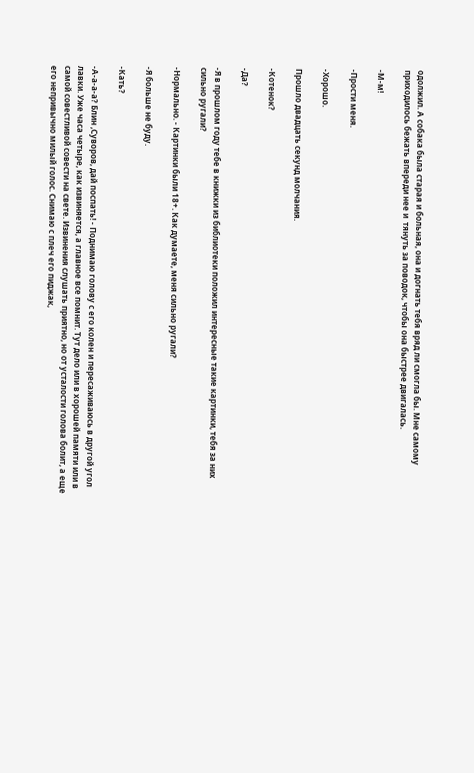одолжил. А собака была старая и больная, она и догнать тебя вряд ли смогла бы. Мне самому приходилось бежать впереди нее и  тянуть за поводок, чтобы она быстрее двигалась.

-М-м!

-Прости меня.

-Хорошо.

Прошло двадцать секунд молчания.

-Котенок?

-Да?

-Я в прошлом году тебе в книжки из библиотеки положил интересные такие картинки, тебя за них сильно ругали?

-Нормально. - Картинки были 18+. Как думаете, меня сильно ругали?

-Я больше не буду.

-Кать?

-А-а-а-а? Блин ,Суворов, дай поспать! - Поднимаю голову с его колен и пересаживаюсь в другой угол лавки. Уже часа четыре, как извиняется, а главное все помнит. Тут дело или в хорошей памяти или в самой совестливой совести на свете. Извинения слушать приятно, но от усталости голова болит, а еще его непривычно милый голос. Снимаю с плеч его пиджак,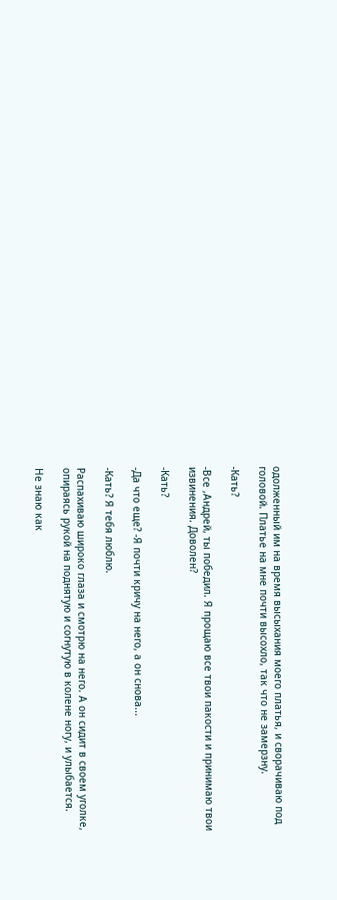одолженный им на время высыхания моего платья, и сворачиваю под головой. Платье на мне почти высохло, так что не замерзну.

-Кать?

-Все ,Андрей, ты победил. Я прощаю все твои пакости и принимаю твои извинения. Доволен?

-Кать?

-Да что еще? -Я почти кричу на него, а он снова...

-Кать? Я тебя люблю.

Распахиваю широко глаза и смотрю на него. А он сидит в своем уголке, опираясь рукой на поднятую и согнутую в колене ногу, и улыбается.

Не знаю как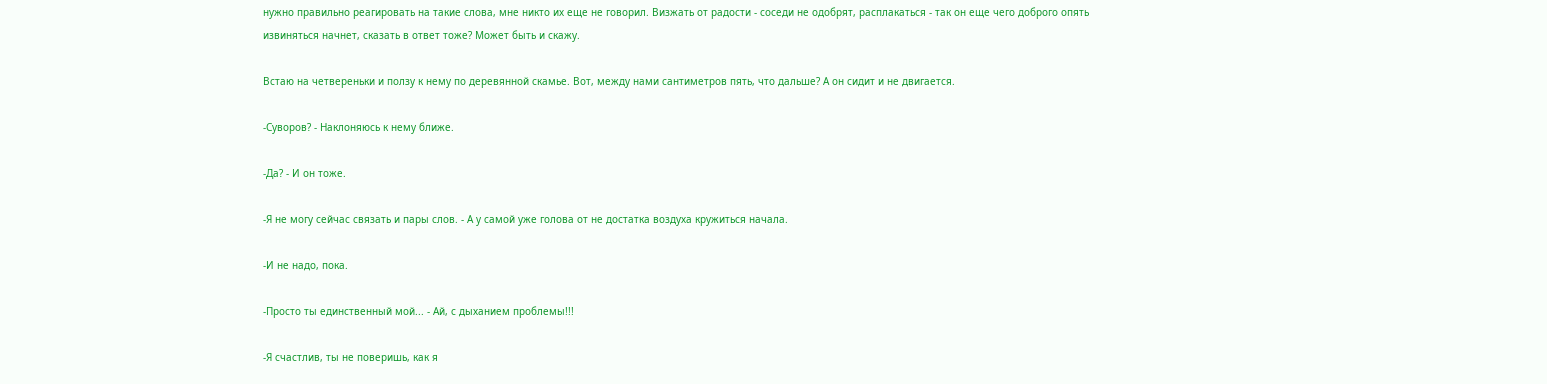нужно правильно реагировать на такие слова, мне никто их еще не говорил. Визжать от радости - соседи не одобрят, расплакаться - так он еще чего доброго опять извиняться начнет, сказать в ответ тоже? Может быть и скажу.

Встаю на четвереньки и ползу к нему по деревянной скамье. Вот, между нами сантиметров пять, что дальше? А он сидит и не двигается.

-Суворов? - Наклоняюсь к нему ближе.

-Да? - И он тоже.

-Я не могу сейчас связать и пары слов. - А у самой уже голова от не достатка воздуха кружиться начала.

-И не надо, пока.

-Просто ты единственный мой... - Ай, с дыханием проблемы!!!

-Я счастлив, ты не поверишь, как я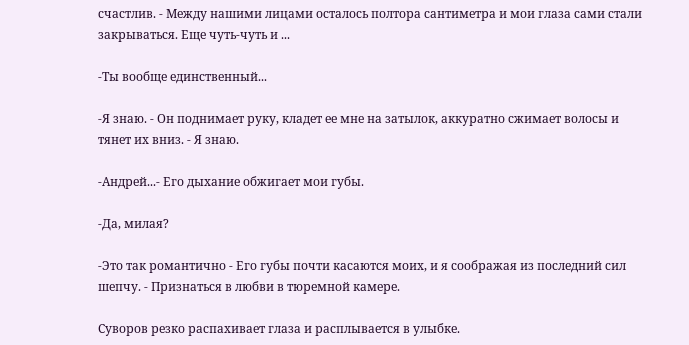счастлив. - Между нашими лицами осталось полтора сантиметра и мои глаза сами стали закрываться. Еще чуть-чуть и ...

-Ты вообще единственный...

-Я знаю. - Он поднимает руку, кладет ее мне на затылок, аккуратно сжимает волосы и тянет их вниз. - Я знаю.

-Андрей...- Его дыхание обжигает мои губы.

-Да, милая?

-Это так романтично - Его губы почти касаются моих, и я соображая из последний сил шепчу. - Признаться в любви в тюремной камере.

Суворов резко распахивает глаза и расплывается в улыбке.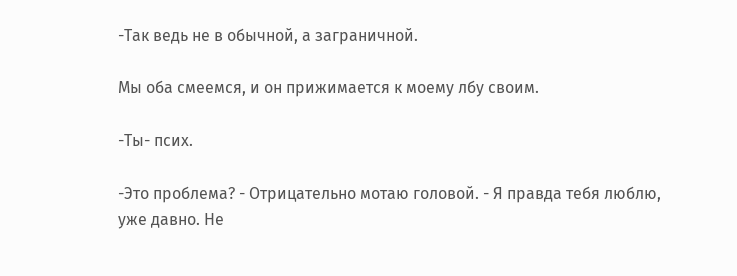-Так ведь не в обычной, а заграничной.

Мы оба смеемся, и он прижимается к моему лбу своим.

-Ты- псих.

-Это проблема? - Отрицательно мотаю головой. - Я правда тебя люблю, уже давно. Не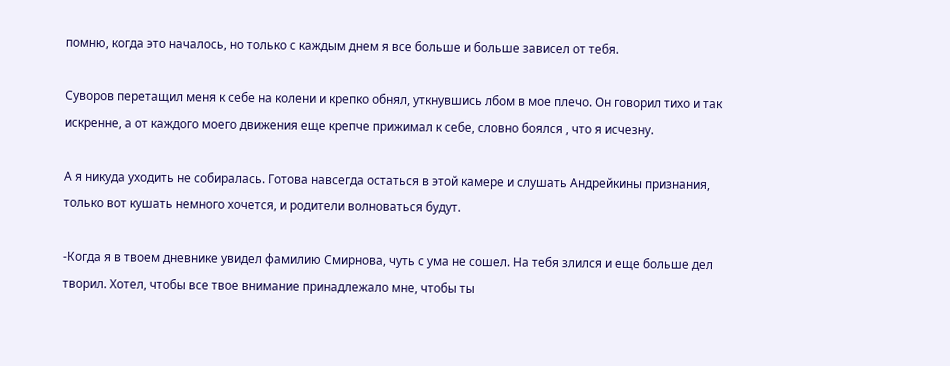помню, когда это началось, но только с каждым днем я все больше и больше зависел от тебя.

Суворов перетащил меня к себе на колени и крепко обнял, уткнувшись лбом в мое плечо. Он говорил тихо и так искренне, а от каждого моего движения еще крепче прижимал к себе, словно боялся , что я исчезну.

А я никуда уходить не собиралась. Готова навсегда остаться в этой камере и слушать Андрейкины признания, только вот кушать немного хочется, и родители волноваться будут.

-Когда я в твоем дневнике увидел фамилию Смирнова, чуть с ума не сошел. На тебя злился и еще больше дел творил. Хотел, чтобы все твое внимание принадлежало мне, чтобы ты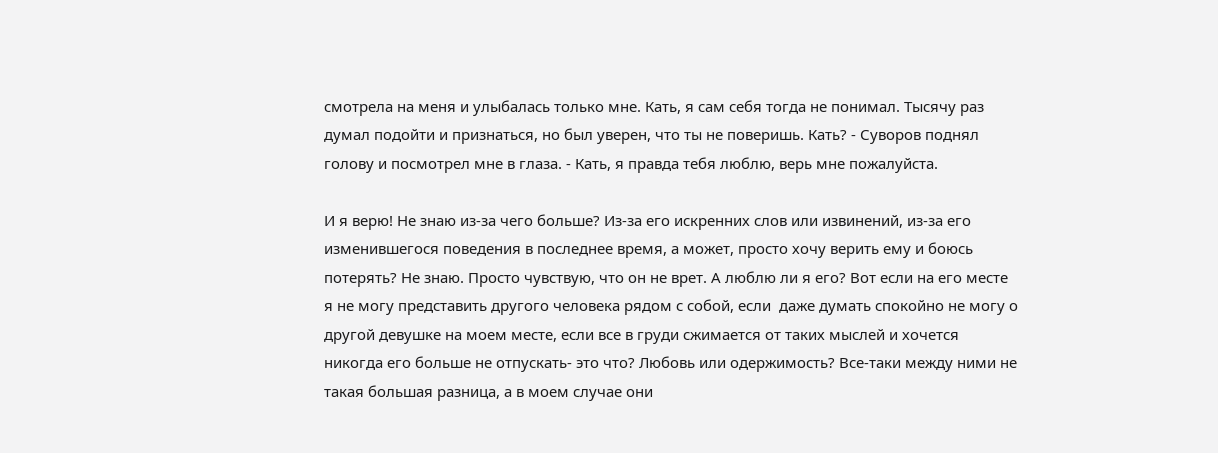смотрела на меня и улыбалась только мне. Кать, я сам себя тогда не понимал. Тысячу раз думал подойти и признаться, но был уверен, что ты не поверишь. Кать? - Суворов поднял голову и посмотрел мне в глаза. - Кать, я правда тебя люблю, верь мне пожалуйста.

И я верю! Не знаю из-за чего больше? Из-за его искренних слов или извинений, из-за его изменившегося поведения в последнее время, а может, просто хочу верить ему и боюсь потерять? Не знаю. Просто чувствую, что он не врет. А люблю ли я его? Вот если на его месте я не могу представить другого человека рядом с собой, если  даже думать спокойно не могу о другой девушке на моем месте, если все в груди сжимается от таких мыслей и хочется никогда его больше не отпускать- это что? Любовь или одержимость? Все-таки между ними не такая большая разница, а в моем случае они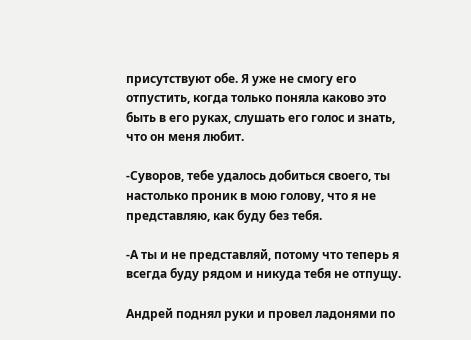присутствуют обе. Я уже не смогу его отпустить, когда только поняла каково это быть в его руках, слушать его голос и знать, что он меня любит.

-Суворов, тебе удалось добиться своего, ты настолько проник в мою голову, что я не представляю, как буду без тебя.

-А ты и не представляй, потому что теперь я всегда буду рядом и никуда тебя не отпущу.

Андрей поднял руки и провел ладонями по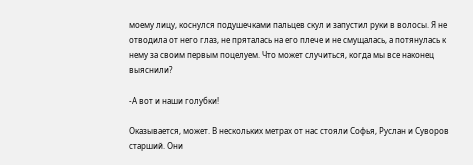моему лицу, коснулся подушечками пальцев скул и запустил руки в волосы. Я не отводила от него глаз, не пряталась на его плече и не смущалась, а потянулась к нему за своим первым поцелуем. Что может случиться, когда мы все наконец выяснили?

-А вот и наши голубки!

Оказывается, может. В нескольких метрах от нас стояли Софья, Руслан и Суворов старший. Они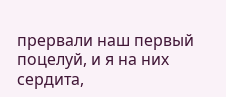прервали наш первый поцелуй, и я на них сердита,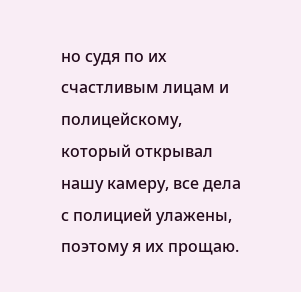но судя по их счастливым лицам и полицейскому, который открывал нашу камеру, все дела с полицией улажены, поэтому я их прощаю.